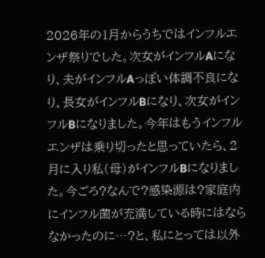2026年の1月からうちではインフルエンザ祭りでした。次女がインフルAになり、夫がインフルAっぽい体調不良になり、長女がインフルBになり、次女がインフルBになりました。今年はもうインフルエンザは乗り切ったと思っていたら、2月に入り私(母)がインフルBになりました。今ごろ?なんで?感染源は?家庭内にインフル菌が充満している時にはならなかったのに…?と、私にとっては以外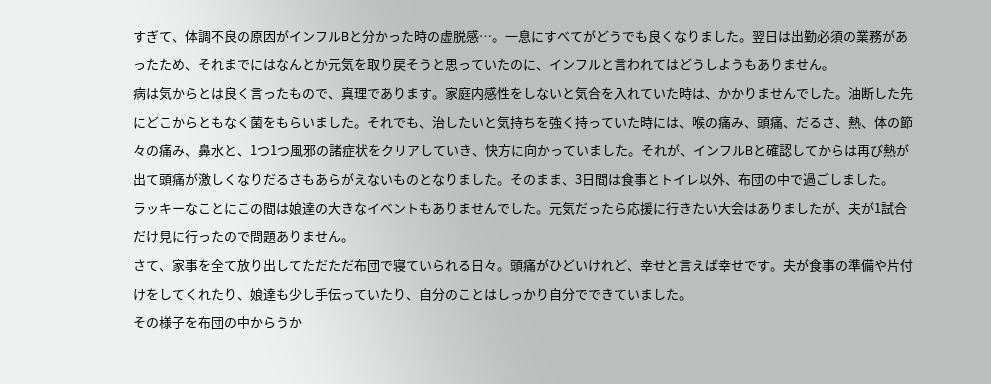すぎて、体調不良の原因がインフルBと分かった時の虚脱感…。一息にすべてがどうでも良くなりました。翌日は出勤必須の業務があったため、それまでにはなんとか元気を取り戻そうと思っていたのに、インフルと言われてはどうしようもありません。
病は気からとは良く言ったもので、真理であります。家庭内感性をしないと気合を入れていた時は、かかりませんでした。油断した先にどこからともなく菌をもらいました。それでも、治したいと気持ちを強く持っていた時には、喉の痛み、頭痛、だるさ、熱、体の節々の痛み、鼻水と、1つ1つ風邪の諸症状をクリアしていき、快方に向かっていました。それが、インフルBと確認してからは再び熱が出て頭痛が激しくなりだるさもあらがえないものとなりました。そのまま、3日間は食事とトイレ以外、布団の中で過ごしました。
ラッキーなことにこの間は娘達の大きなイベントもありませんでした。元気だったら応援に行きたい大会はありましたが、夫が1試合だけ見に行ったので問題ありません。
さて、家事を全て放り出してただただ布団で寝ていられる日々。頭痛がひどいけれど、幸せと言えば幸せです。夫が食事の準備や片付けをしてくれたり、娘達も少し手伝っていたり、自分のことはしっかり自分でできていました。
その様子を布団の中からうか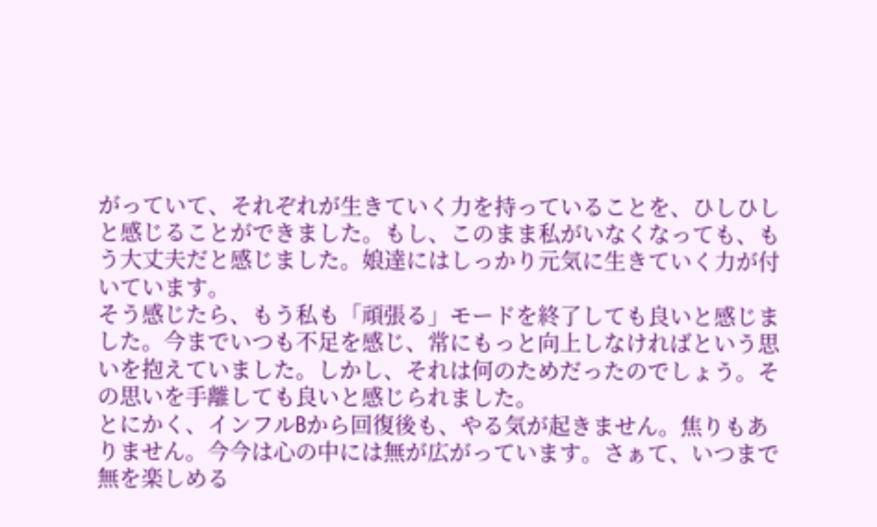がっていて、それぞれが生きていく力を持っていることを、ひしひしと感じることができました。もし、このまま私がいなくなっても、もう大丈夫だと感じました。娘達にはしっかり元気に生きていく力が付いています。
そう感じたら、もう私も「頑張る」モードを終了しても良いと感じました。今までいつも不足を感じ、常にもっと向上しなければという思いを抱えていました。しかし、それは何のためだったのでしょう。その思いを手離しても良いと感じられました。
とにかく、インフルBから回復後も、やる気が起きません。焦りもありません。今今は心の中には無が広がっています。さぁて、いつまで無を楽しめる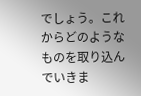でしょう。これからどのようなものを取り込んでいきま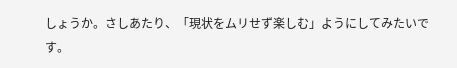しょうか。さしあたり、「現状をムリせず楽しむ」ようにしてみたいです。